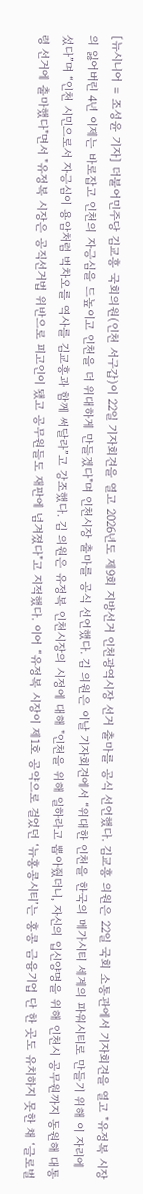[뉴시니어 = 조성윤 기자] 더불어민주당 김교흥 국회의원(인천 서구갑)이 22일 기자회견을 열고 2026년도 제9회 지방선거 인천광역시장 선거 출마를 공식 선언했다. 김교흥 의원은 22일 국회 소통관에서 기자회견을 열고 "유정복 시장의 잃어버린 4년 이제는 바로잡고 인천의 자긍심을 드높이고 인천을 더 위대하게 만들겠다"며 인천시장 출마를 공식 선언했다. 김 의원은 이날 기자회견에서 “위대한 인천을 한국의 메가시티 세계의 파워시티로 만들기 위해 이 자리에 섰다”며 “인천 시민으로서 자긍심이 용암처럼 벅차오를 역사를 김교흥과 함께 써달라”고 강조했다. 김 의원은 유정복 인천시장의 시정에 대해 "인천을 위해 일하라고 뽑아줬더니, 자신의 입신양명을 위해 인천시 공무원까지 동원해 대통령 선거에 출마했다"면서 "유정복 시장은 공직선거법 위반으로 피고인이 됐고 공무원들도 재판에 넘겨졌다"고 지적했다. 이어 “유정복 시장이 제1호 공약으로 걸었던 ‘뉴홍콩시티’는 홍콩 금융기업 단 한 곳도 유치하지 못한 채 ‘글로벌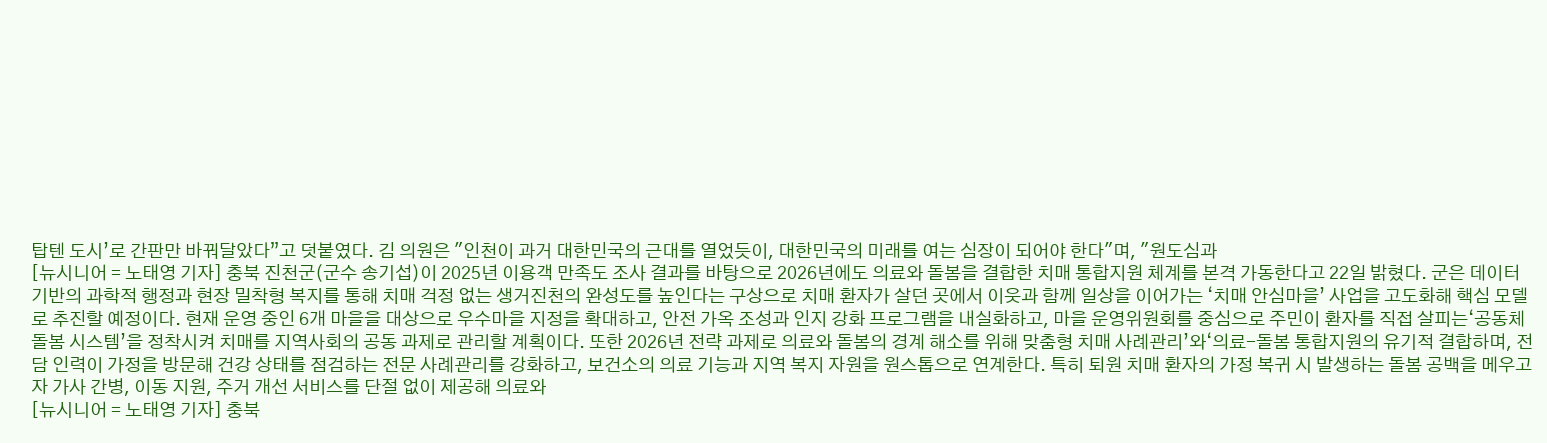탑텐 도시’로 간판만 바꿔달았다”고 덧붙였다. 김 의원은 "인천이 과거 대한민국의 근대를 열었듯이, 대한민국의 미래를 여는 심장이 되어야 한다"며, "원도심과
[뉴시니어 = 노태영 기자] 충북 진천군(군수 송기섭)이 2025년 이용객 만족도 조사 결과를 바탕으로 2026년에도 의료와 돌봄을 결합한 치매 통합지원 체계를 본격 가동한다고 22일 밝혔다. 군은 데이터 기반의 과학적 행정과 현장 밀착형 복지를 통해 치매 걱정 없는 생거진천의 완성도를 높인다는 구상으로 치매 환자가 살던 곳에서 이웃과 함께 일상을 이어가는 ‘치매 안심마을’ 사업을 고도화해 핵심 모델로 추진할 예정이다. 현재 운영 중인 6개 마을을 대상으로 우수마을 지정을 확대하고, 안전 가옥 조성과 인지 강화 프로그램을 내실화하고, 마을 운영위원회를 중심으로 주민이 환자를 직접 살피는‘공동체 돌봄 시스템’을 정착시켜 치매를 지역사회의 공동 과제로 관리할 계획이다. 또한 2026년 전략 과제로 의료와 돌봄의 경계 해소를 위해 맞춤형 치매 사례관리’와‘의료-돌봄 통합지원의 유기적 결합하며, 전담 인력이 가정을 방문해 건강 상태를 점검하는 전문 사례관리를 강화하고, 보건소의 의료 기능과 지역 복지 자원을 원스톱으로 연계한다. 특히 퇴원 치매 환자의 가정 복귀 시 발생하는 돌봄 공백을 메우고자 가사 간병, 이동 지원, 주거 개선 서비스를 단절 없이 제공해 의료와
[뉴시니어 = 노태영 기자] 충북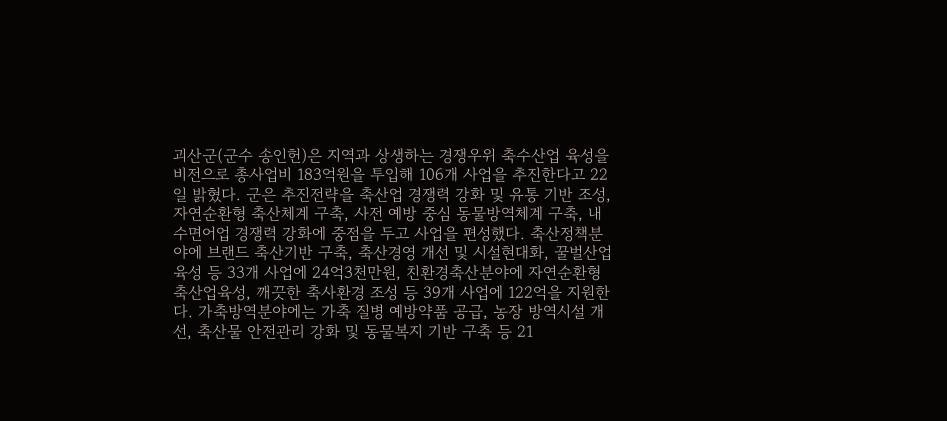괴산군(군수 송인헌)은 지역과 상생하는 경쟁우위 축수산업 육성을 비전으로 총사업비 183억원을 투입해 106개 사업을 추진한다고 22일 밝혔다. 군은 추진전략을 축산업 경쟁력 강화 및 유통 기반 조성, 자연순환형 축산체계 구축, 사전 예방 중심 동물방역체계 구축, 내수면어업 경쟁력 강화에 중점을 두고 사업을 편성했다. 축산정책분야에 브랜드 축산기반 구축, 축산경영 개선 및 시설현대화, 꿀벌산업육성 등 33개 사업에 24억3천만원, 친환경축산분야에 자연순환형 축산업육성, 깨끗한 축사환경 조성 등 39개 사업에 122억을 지원한다. 가축방역분야에는 가축 질병 예방약품 공급, 농장 방역시설 개선, 축산물 안전관리 강화 및 동물복지 기반 구축 등 21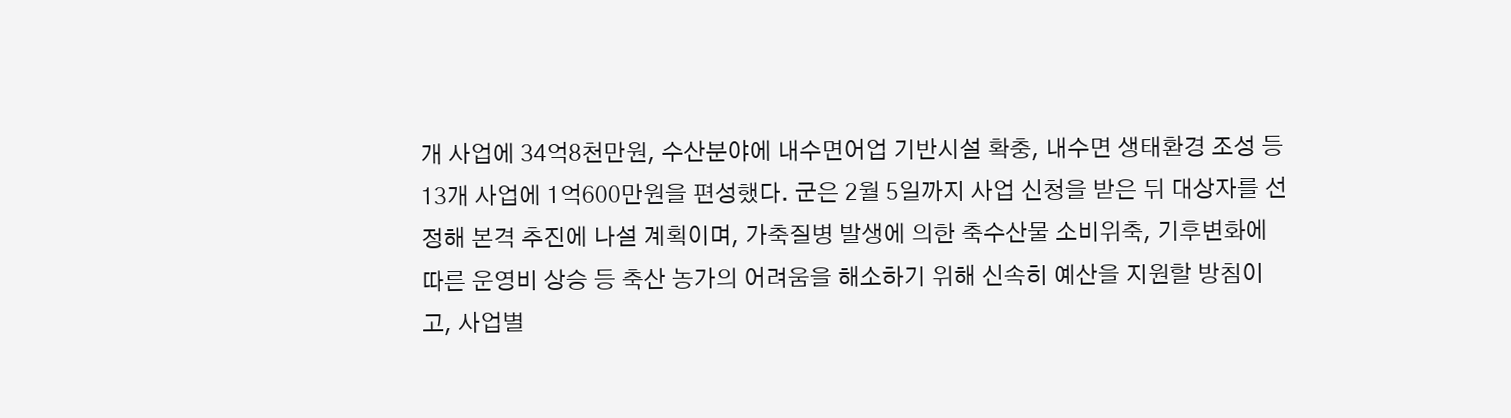개 사업에 34억8천만원, 수산분야에 내수면어업 기반시설 확충, 내수면 생태환경 조성 등 13개 사업에 1억600만원을 편성했다. 군은 2월 5일까지 사업 신청을 받은 뒤 대상자를 선정해 본격 추진에 나설 계획이며, 가축질병 발생에 의한 축수산물 소비위축, 기후변화에 따른 운영비 상승 등 축산 농가의 어려움을 해소하기 위해 신속히 예산을 지원할 방침이고, 사업별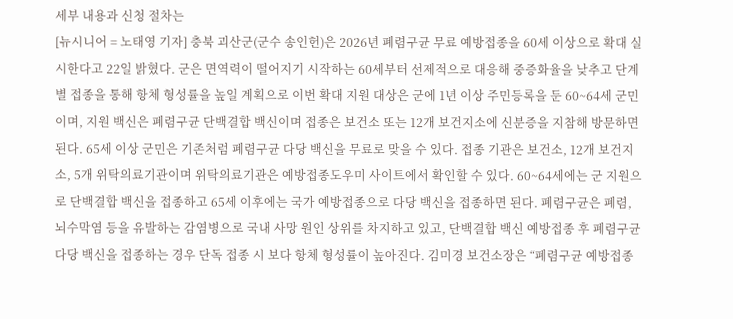세부 내용과 신청 절차는
[뉴시니어 = 노태영 기자] 충북 괴산군(군수 송인헌)은 2026년 폐렴구균 무료 예방접종을 60세 이상으로 확대 실시한다고 22일 밝혔다. 군은 면역력이 떨어지기 시작하는 60세부터 선제적으로 대응해 중증화율을 낮추고 단계별 접종을 통해 항체 형성률을 높일 계획으로 이번 확대 지원 대상은 군에 1년 이상 주민등록을 둔 60~64세 군민이며, 지원 백신은 폐렴구균 단백결합 백신이며 접종은 보건소 또는 12개 보건지소에 신분증을 지참해 방문하면 된다. 65세 이상 군민은 기존처럼 폐렴구균 다당 백신을 무료로 맞을 수 있다. 접종 기관은 보건소, 12개 보건지소, 5개 위탁의료기관이며 위탁의료기관은 예방접종도우미 사이트에서 확인할 수 있다. 60~64세에는 군 지원으로 단백결합 백신을 접종하고 65세 이후에는 국가 예방접종으로 다당 백신을 접종하면 된다. 폐렴구균은 폐렴, 뇌수막염 등을 유발하는 감염병으로 국내 사망 원인 상위를 차지하고 있고, 단백결합 백신 예방접종 후 폐렴구균 다당 백신을 접종하는 경우 단독 접종 시 보다 항체 형성률이 높아진다. 김미경 보건소장은 “폐렴구균 예방접종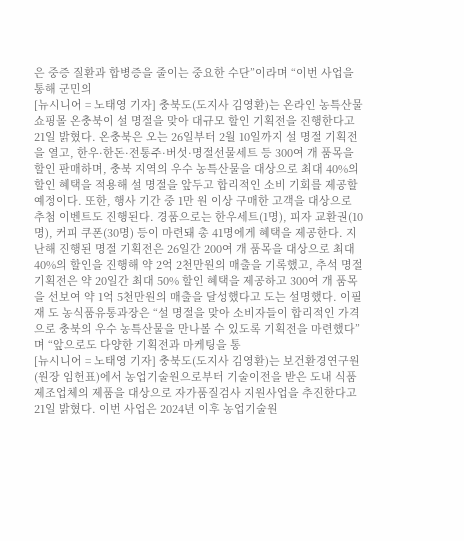은 중증 질환과 합병증을 줄이는 중요한 수단”이라며 “이번 사업을 통해 군민의
[뉴시니어 = 노태영 기자] 충북도(도지사 김영환)는 온라인 농특산물 쇼핑몰 온충북이 설 명절을 맞아 대규모 할인 기획전을 진행한다고 21일 밝혔다. 온충북은 오는 26일부터 2월 10일까지 설 명절 기획전을 열고, 한우·한돈·전통주·버섯·명절선물세트 등 300여 개 품목을 할인 판매하며, 충북 지역의 우수 농특산물을 대상으로 최대 40%의 할인 혜택을 적용해 설 명절을 앞두고 합리적인 소비 기회를 제공할 예정이다. 또한, 행사 기간 중 1만 원 이상 구매한 고객을 대상으로 추첨 이벤트도 진행된다. 경품으로는 한우세트(1명), 피자 교환권(10명), 커피 쿠폰(30명) 등이 마련돼 총 41명에게 혜택을 제공한다. 지난해 진행된 명절 기획전은 26일간 200여 개 품목을 대상으로 최대 40%의 할인을 진행해 약 2억 2천만원의 매출을 기록했고, 추석 명절 기획전은 약 20일간 최대 50% 할인 혜택을 제공하고 300여 개 품목을 선보여 약 1억 5천만원의 매출을 달성했다고 도는 설명했다. 이필재 도 농식품유통과장은 “설 명절을 맞아 소비자들이 합리적인 가격으로 충북의 우수 농특산물을 만나볼 수 있도록 기획전을 마련했다”며 “앞으로도 다양한 기획전과 마케팅을 통
[뉴시니어 = 노태영 기자] 충북도(도지사 김영환)는 보건환경연구원(원장 임헌표)에서 농업기술원으로부터 기술이전을 받은 도내 식품제조업체의 제품을 대상으로 자가품질검사 지원사업을 추진한다고 21일 밝혔다. 이번 사업은 2024년 이후 농업기술원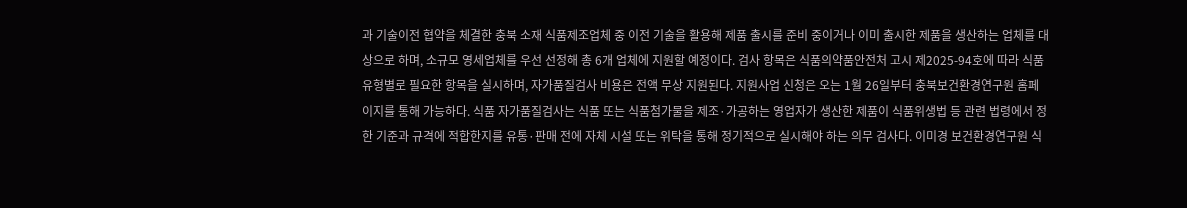과 기술이전 협약을 체결한 충북 소재 식품제조업체 중 이전 기술을 활용해 제품 출시를 준비 중이거나 이미 출시한 제품을 생산하는 업체를 대상으로 하며, 소규모 영세업체를 우선 선정해 총 6개 업체에 지원할 예정이다. 검사 항목은 식품의약품안전처 고시 제2025-94호에 따라 식품 유형별로 필요한 항목을 실시하며, 자가품질검사 비용은 전액 무상 지원된다. 지원사업 신청은 오는 1월 26일부터 충북보건환경연구원 홈페이지를 통해 가능하다. 식품 자가품질검사는 식품 또는 식품첨가물을 제조·가공하는 영업자가 생산한 제품이 식품위생법 등 관련 법령에서 정한 기준과 규격에 적합한지를 유통·판매 전에 자체 시설 또는 위탁을 통해 정기적으로 실시해야 하는 의무 검사다. 이미경 보건환경연구원 식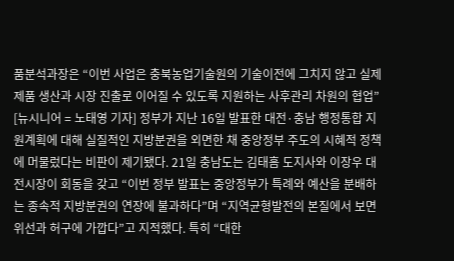품분석과장은 “이번 사업은 충북농업기술원의 기술이전에 그치지 않고 실제 제품 생산과 시장 진출로 이어질 수 있도록 지원하는 사후관리 차원의 협업”
[뉴시니어 = 노태영 기자] 정부가 지난 16일 발표한 대전·충남 행정통합 지원계획에 대해 실질적인 지방분권을 외면한 채 중앙정부 주도의 시혜적 정책에 머물렀다는 비판이 제기됐다. 21일 충남도는 김태흠 도지사와 이장우 대전시장이 회동을 갖고 “이번 정부 발표는 중앙정부가 특례와 예산을 분배하는 종속적 지방분권의 연장에 불과하다”며 “지역균형발전의 본질에서 보면 위선과 허구에 가깝다”고 지적했다. 특히 “대한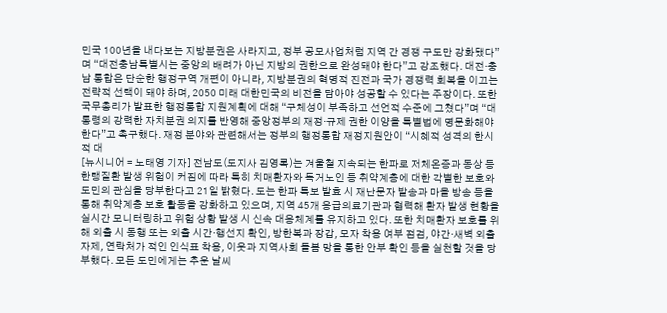민국 100년을 내다보는 지방분권은 사라지고, 정부 공모사업처럼 지역 간 경쟁 구도만 강화됐다”며 “대전충남특별시는 중앙의 배려가 아닌 지방의 권한으로 완성돼야 한다”고 강조했다. 대전·충남 통합은 단순한 행정구역 개편이 아니라, 지방분권의 혁명적 진전과 국가 경쟁력 회복을 이끄는 전략적 선택이 돼야 하며, 2050 미래 대한민국의 비전을 담아야 성공할 수 있다는 주장이다. 또한 국무총리가 발표한 행정통합 지원계획에 대해 “구체성이 부족하고 선언적 수준에 그쳤다”며 “대통령의 강력한 자치분권 의지를 반영해 중앙정부의 재정·규제 권한 이양을 특별법에 명문화해야 한다”고 촉구했다. 재정 분야와 관련해서는 정부의 행정통합 재정지원안이 “시혜적 성격의 한시적 대
[뉴시니어 = 노태영 기자] 전남도(도지사 김영록)는 겨울철 지속되는 한파로 저체온증과 동상 등 한랭질환 발생 위험이 커짐에 따라 특히 치매환자와 독거노인 등 취약계층에 대한 각별한 보호와 도민의 관심을 당부한다고 21일 밝혔다. 도는 한파 특보 발효 시 재난문자 발송과 마을 방송 등을 통해 취약계층 보호 활동을 강화하고 있으며, 지역 45개 응급의료기관과 협력해 환자 발생 현황을 실시간 모니터링하고 위험 상황 발생 시 신속 대응체계를 유지하고 있다. 또한 치매환자 보호를 위해 외출 시 동행 또는 외출 시간·행선지 확인, 방한복과 장갑, 모자 착용 여부 점검, 야간·새벽 외출 자제, 연락처가 적인 인식표 착용, 이웃과 지역사회 돌봄 망을 통한 안부 확인 등을 실천할 것을 당부했다. 모든 도민에게는 추운 날씨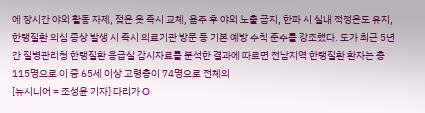에 장시간 야외 활동 자제, 젖은 옷 즉시 교체, 음주 후 야외 노출 금지, 한파 시 실내 적정온도 유지, 한랭질환 의심 증상 발생 시 즉시 의료기관 방문 등 기본 예방 수칙 준수를 강조했다. 도가 최근 5년간 질병관리청 한랭질환 응급실 감시자료를 분석한 결과에 따르면 전남지역 한랭질환 환자는 총 115명으로 이 중 65세 이상 고령층이 74명으로 전체의
[뉴시니어 = 조성윤 기자] 다리가 O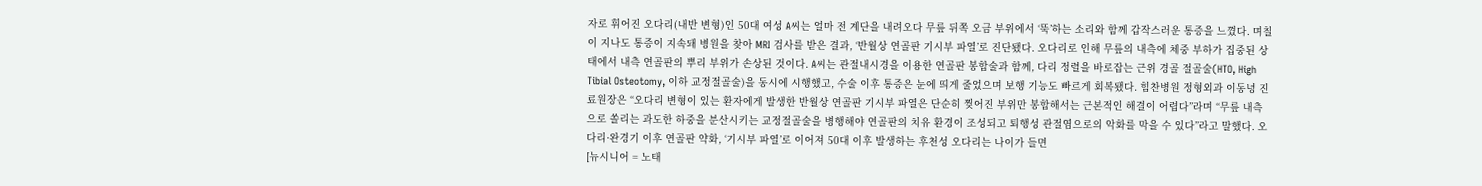자로 휘어진 오다리(내반 변형)인 50대 여성 A씨는 얼마 전 계단을 내려오다 무릎 뒤쪽 오금 부위에서 ‘뚝’하는 소리와 함께 갑작스러운 통증을 느꼈다. 며칠이 지나도 통증이 지속돼 병원을 찾아 MRI 검사를 받은 결과, ‘반월상 연골판 기시부 파열’로 진단됐다. 오다리로 인해 무릎의 내측에 체중 부하가 집중된 상태에서 내측 연골판의 뿌리 부위가 손상된 것이다. A씨는 관절내시경을 이용한 연골판 봉합술과 함께, 다리 정렬을 바로잡는 근위 경골 절골술(HTO, High Tibial Osteotomy, 이하 교정절골술)을 동시에 시행했고, 수술 이후 통증은 눈에 띄게 줄었으며 보행 기능도 빠르게 회복됐다. 힘찬병원 정형외과 이동녕 진료원장은 “오다리 변형이 있는 환자에게 발생한 반월상 연골판 기시부 파열은 단순히 찢어진 부위만 봉합해서는 근본적인 해결이 어렵다”라며 “무릎 내측으로 쏠리는 과도한 하중을 분산시키는 교정절골술을 병행해야 연골판의 치유 환경이 조성되고 퇴행성 관절염으로의 악화를 막을 수 있다”라고 말했다. 오다리·완경기 이후 연골판 약화, ‘기시부 파열’로 이어져 50대 이후 발생하는 후천성 오다리는 나이가 들면
[뉴시니어 = 노태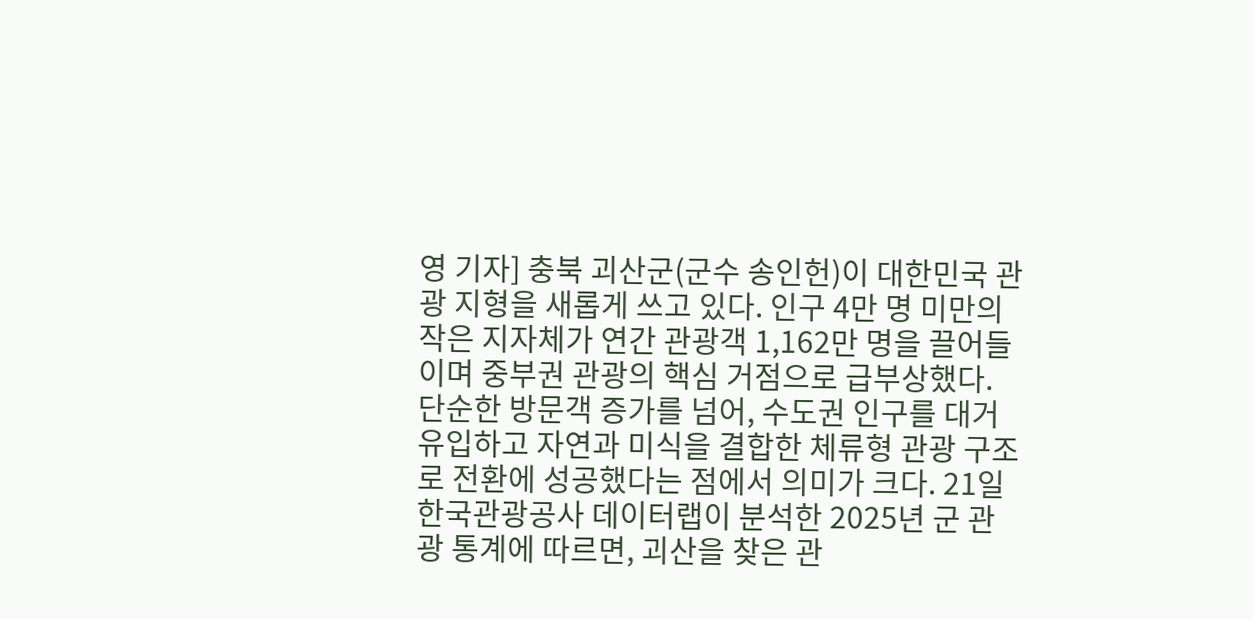영 기자] 충북 괴산군(군수 송인헌)이 대한민국 관광 지형을 새롭게 쓰고 있다. 인구 4만 명 미만의 작은 지자체가 연간 관광객 1,162만 명을 끌어들이며 중부권 관광의 핵심 거점으로 급부상했다. 단순한 방문객 증가를 넘어, 수도권 인구를 대거 유입하고 자연과 미식을 결합한 체류형 관광 구조로 전환에 성공했다는 점에서 의미가 크다. 21일 한국관광공사 데이터랩이 분석한 2025년 군 관광 통계에 따르면, 괴산을 찾은 관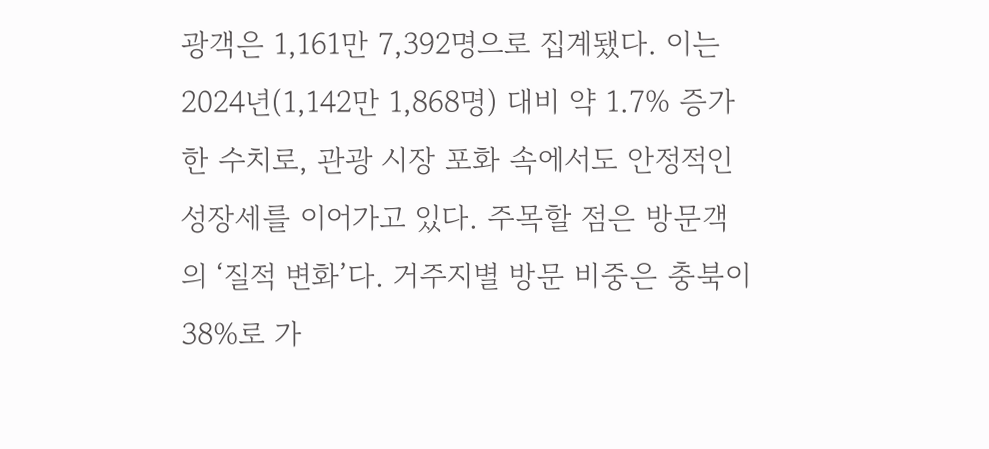광객은 1,161만 7,392명으로 집계됐다. 이는 2024년(1,142만 1,868명) 대비 약 1.7% 증가한 수치로, 관광 시장 포화 속에서도 안정적인 성장세를 이어가고 있다. 주목할 점은 방문객의 ‘질적 변화’다. 거주지별 방문 비중은 충북이 38%로 가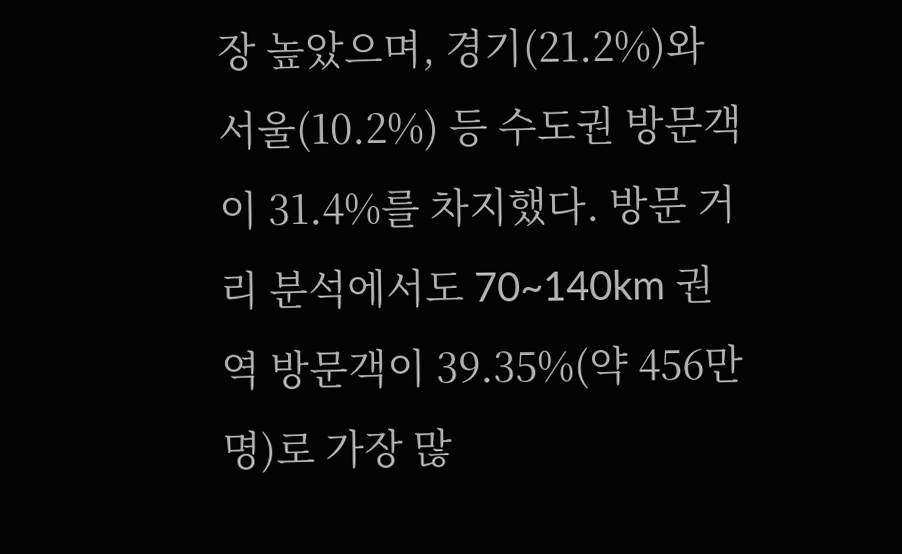장 높았으며, 경기(21.2%)와 서울(10.2%) 등 수도권 방문객이 31.4%를 차지했다. 방문 거리 분석에서도 70~140km 권역 방문객이 39.35%(약 456만 명)로 가장 많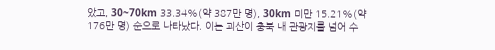았고, 30~70km 33.34%(약 387만 명), 30km 미만 15.21%(약 176만 명) 순으로 나타났다. 이는 괴산이 충북 내 관광지를 넘어 수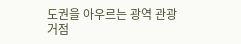도권을 아우르는 광역 관광 거점